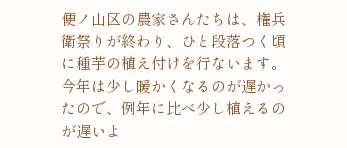便ノ山区の農家さんたちは、権兵衛祭りが終わり、ひと段落つく頃に種芋の植え付けを行ないます。
今年は少し暖かくなるのが遅かったので、例年に比べ少し植えるのが遅いよ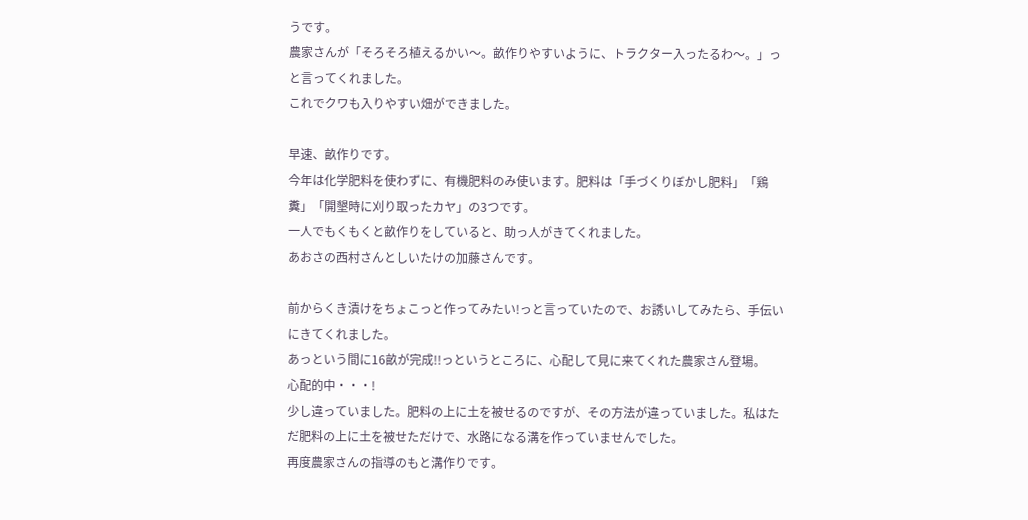うです。
農家さんが「そろそろ植えるかい〜。畝作りやすいように、トラクター入ったるわ〜。」っと言ってくれました。
これでクワも入りやすい畑ができました。

早速、畝作りです。
今年は化学肥料を使わずに、有機肥料のみ使います。肥料は「手づくりぼかし肥料」「鶏糞」「開墾時に刈り取ったカヤ」の3つです。
一人でもくもくと畝作りをしていると、助っ人がきてくれました。
あおさの西村さんとしいたけの加藤さんです。

前からくき漬けをちょこっと作ってみたい!っと言っていたので、お誘いしてみたら、手伝いにきてくれました。
あっという間に16畝が完成!!っというところに、心配して見に来てくれた農家さん登場。
心配的中・・・!
少し違っていました。肥料の上に土を被せるのですが、その方法が違っていました。私はただ肥料の上に土を被せただけで、水路になる溝を作っていませんでした。
再度農家さんの指導のもと溝作りです。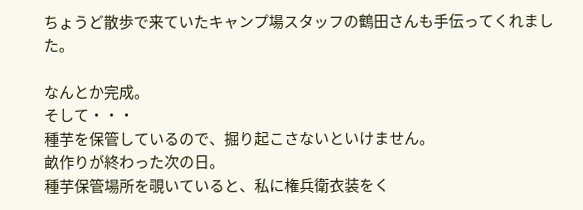ちょうど散歩で来ていたキャンプ場スタッフの鶴田さんも手伝ってくれました。

なんとか完成。
そして・・・
種芋を保管しているので、掘り起こさないといけません。
畝作りが終わった次の日。
種芋保管場所を覗いていると、私に権兵衛衣装をく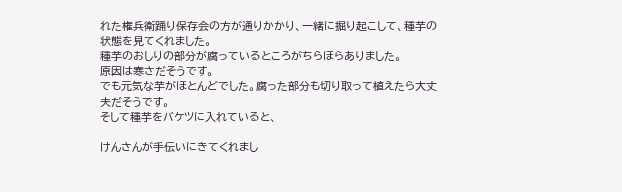れた権兵衛踊り保存会の方が通りかかり、一緒に掘り起こして、種芋の状態を見てくれました。
種芋のおしりの部分が腐っているところがちらほらありました。
原因は寒さだそうです。
でも元気な芋がほとんどでした。腐った部分も切り取って植えたら大丈夫だそうです。
そして種芋をバケツに入れていると、

けんさんが手伝いにきてくれまし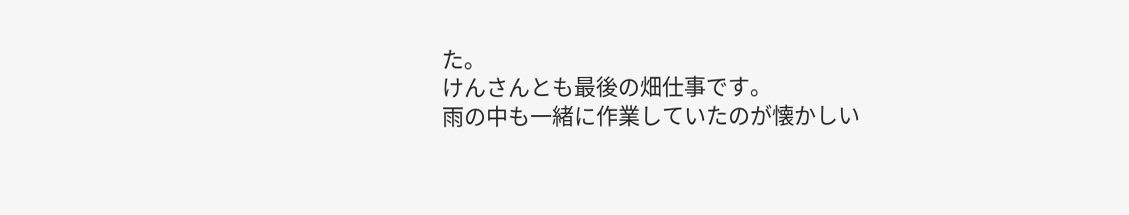た。
けんさんとも最後の畑仕事です。
雨の中も一緒に作業していたのが懐かしい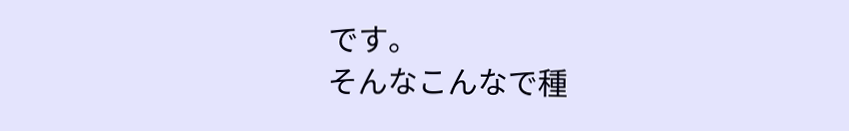です。
そんなこんなで種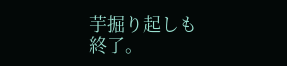芋掘り起しも終了。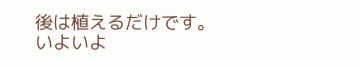後は植えるだけです。
いよいよ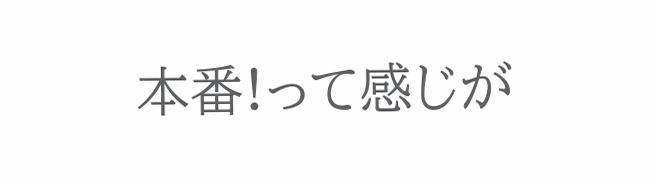本番!って感じが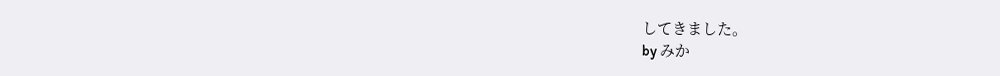してきました。
by みか